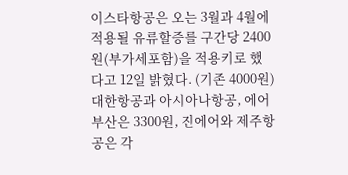이스타항공은 오는 3월과 4월에 적용될 유류할증를 구간당 2400원(부가세포함)을 적용키로 했다고 12일 밝혔다. (기존 4000원)
대한항공과 아시아나항공, 에어부산은 3300원, 진에어와 제주항공은 각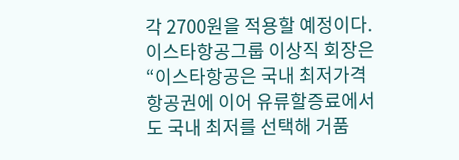각 2700원을 적용할 예정이다.
이스타항공그룹 이상직 회장은 “이스타항공은 국내 최저가격 항공권에 이어 유류할증료에서도 국내 최저를 선택해 거품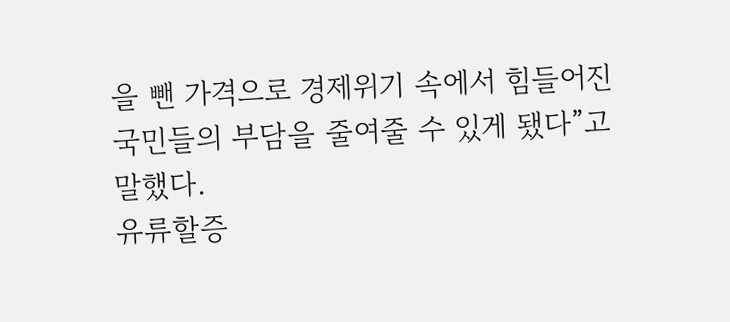을 뺀 가격으로 경제위기 속에서 힘들어진 국민들의 부담을 줄여줄 수 있게 됐다”고 말했다.
유류할증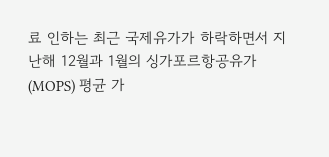료 인하는 최근 국제유가가 하락하면서 지난해 12월과 1월의 싱가포르항공유가(MOPS) 평균 가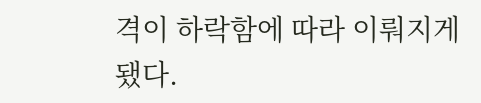격이 하락함에 따라 이뤄지게 됐다.